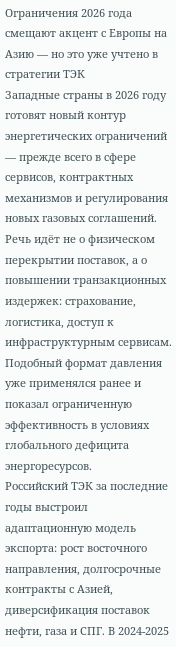Ограничения 2026 года смещают акцент с Европы на Азию — но это уже учтено в стратегии ТЭК
Западные страны в 2026 году готовят новый контур энергетических ограничений — прежде всего в сфере сервисов, контрактных механизмов и регулирования новых газовых соглашений. Речь идёт не о физическом перекрытии поставок, а о повышении транзакционных издержек: страхование, логистика, доступ к инфраструктурным сервисам. Подобный формат давления уже применялся ранее и показал ограниченную эффективность в условиях глобального дефицита энергоресурсов.
Российский ТЭК за последние годы выстроил адаптационную модель экспорта: рост восточного направления, долгосрочные контракты с Азией, диверсификация поставок нефти, газа и СПГ. В 2024-2025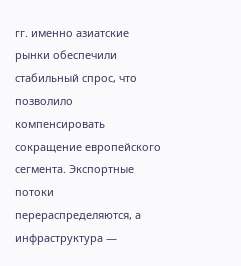гг. именно азиатские рынки обеспечили стабильный спрос, что позволило компенсировать сокращение европейского сегмента. Экспортные потоки перераспределяются, а инфраструктура —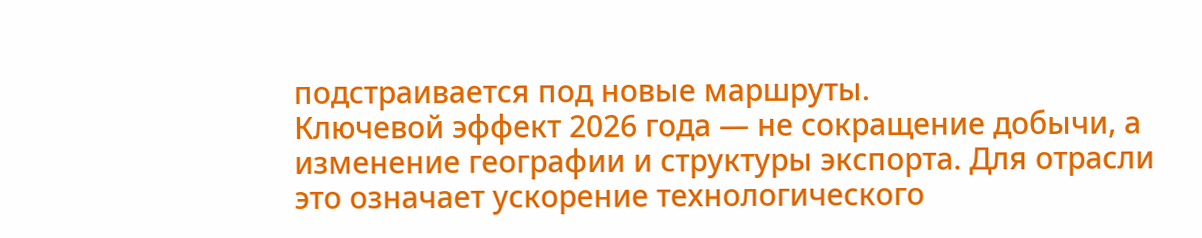подстраивается под новые маршруты.
Ключевой эффект 2026 года — не сокращение добычи, а изменение географии и структуры экспорта. Для отрасли это означает ускорение технологического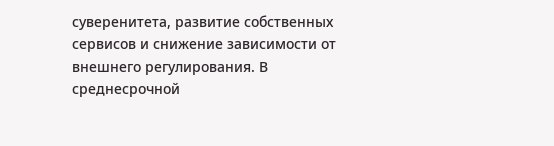суверенитета, развитие собственных сервисов и снижение зависимости от внешнего регулирования. В среднесрочной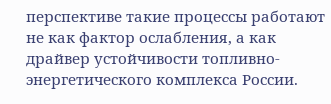перспективе такие процессы работают не как фактор ослабления, а как драйвер устойчивости топливно-энергетического комплекса России.